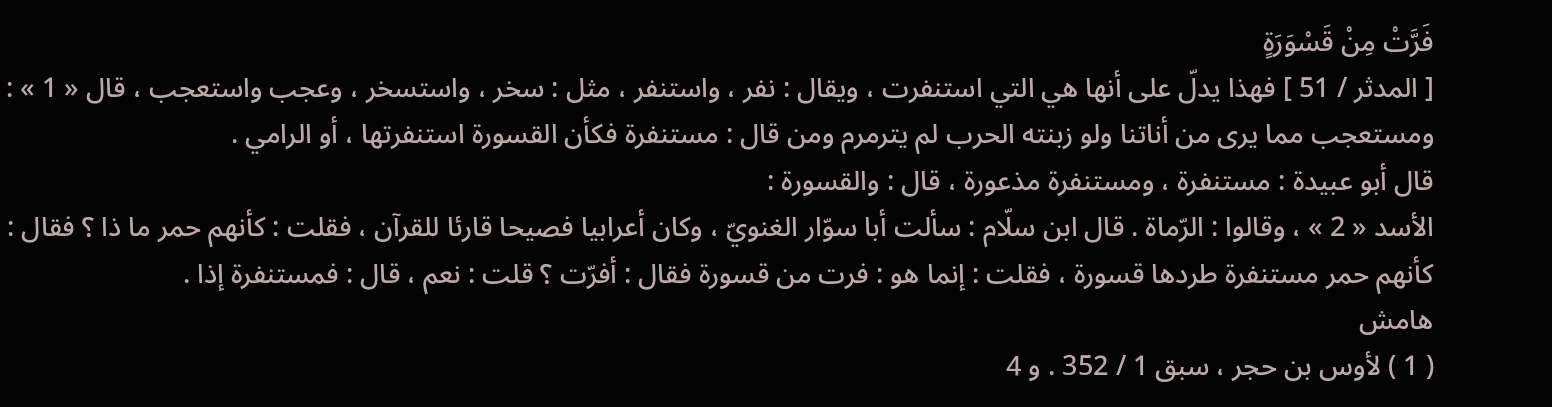فَرَّتْ مِنْ قَسْوَرَةٍ
[ المدثر / 51 ] فهذا يدلّ على أنها هي التي استنفرت ، ويقال : نفر ، واستنفر ، مثل : سخر ، واستسخر ، وعجب واستعجب ، قال « 1 » :
ومستعجب مما يرى من أناتنا ولو زبنته الحرب لم يترمرم ومن قال : مستنفرة فكأن القسورة استنفرتها ، أو الرامي .
قال أبو عبيدة : مستنفرة ، ومستنفرة مذعورة ، قال : والقسورة :
الأسد « 2 » ، وقالوا : الرّماة . قال ابن سلّام : سألت أبا سوّار الغنويّ ، وكان أعرابيا فصيحا قارئا للقرآن ، فقلت : كأنهم حمر ما ذا ؟ فقال :
كأنهم حمر مستنفرة طردها قسورة ، فقلت : إنما هو : فرت من قسورة فقال : أفرّت ؟ قلت : نعم ، قال : فمستنفرة إذا .
هامش
( 1 ) لأوس بن حجر ، سبق 1 / 352 . و 4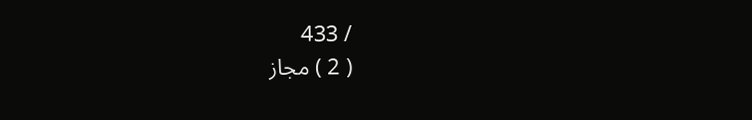/ 433
( 2 ) مجاز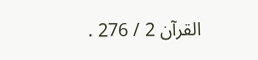القرآن 2 / 276 .